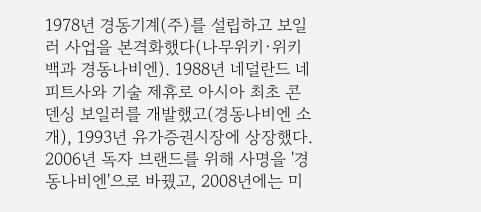1978년 경동기계(주)를 설립하고 보일러 사업을 본격화했다(나무위키·위키백과 경동나비엔). 1988년 네덜란드 네피트사와 기술 제휴로 아시아 최초 콘덴싱 보일러를 개발했고(경동나비엔 소개), 1993년 유가증권시장에 상장했다.
2006년 독자 브랜드를 위해 사명을 '경동나비엔'으로 바꿨고, 2008년에는 미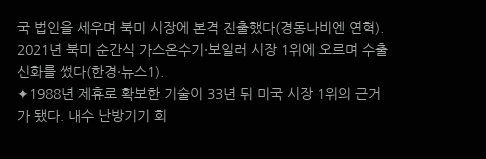국 법인을 세우며 북미 시장에 본격 진출했다(경동나비엔 연혁). 2021년 북미 순간식 가스온수기·보일러 시장 1위에 오르며 수출 신화를 썼다(한경·뉴스1).
✦1988년 제휴로 확보한 기술이 33년 뒤 미국 시장 1위의 근거가 됐다. 내수 난방기기 회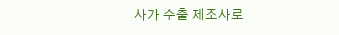사가 수출 제조사로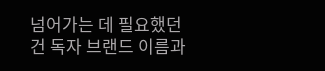넘어가는 데 필요했던 건 독자 브랜드 이름과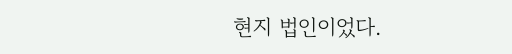현지 법인이었다.